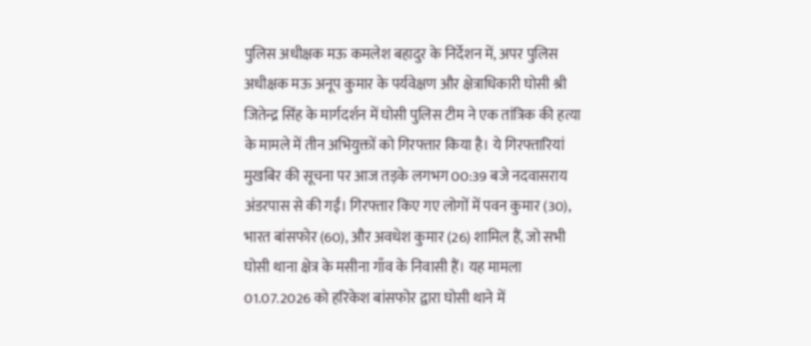पुलिस अधीक्षक मऊ कमलेश बहादुर के निर्देशन में, अपर पुलिस अधीक्षक मऊ अनूप कुमार के पर्यवेक्षण और क्षेत्राधिकारी घोसी श्री जितेन्द्र सिंह के मार्गदर्शन में घोसी पुलिस टीम ने एक तांत्रिक की हत्या के मामले में तीन अभियुक्तों को गिरफ्तार किया है। ये गिरफ्तारियां मुखबिर की सूचना पर आज तड़के लगभग 00:39 बजे नदवासराय अंडरपास से की गईं। गिरफ्तार किए गए लोगों में पवन कुमार (30), भारत बांसफोर (60), और अवधेश कुमार (26) शामिल हैं, जो सभी घोसी थाना क्षेत्र के मसीना गाँव के निवासी हैं। यह मामला 01.07.2026 को हरिकेश बांसफोर द्वारा घोसी थाने में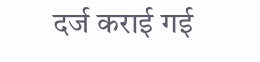दर्ज कराई गई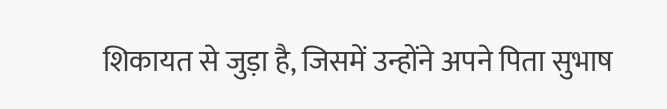शिकायत से जुड़ा है, जिसमें उन्होंने अपने पिता सुभाष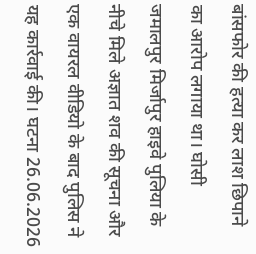बांसफोर की हत्या कर लाश छिपाने का आरोप लगाया था। घोसी जमालपुर मिर्जापुर हाइवे पुलिया के नीचे मिले अज्ञात शव की सूचना और एक वायरल वीडियो के बाद पुलिस ने यह कार्रवाई की। घटना 26.06.2026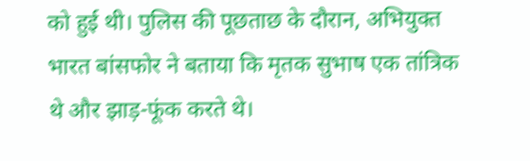को हुई थी। पुलिस की पूछताछ के दौरान, अभियुक्त भारत बांसफोर ने बताया कि मृतक सुभाष एक तांत्रिक थे और झाड़-फूंक करते थे।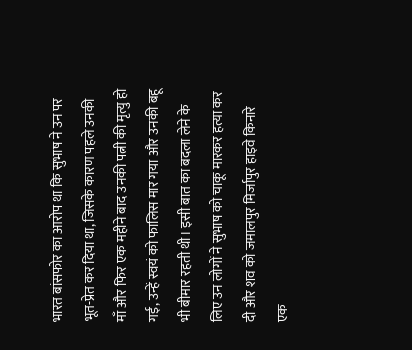भारत बांसफोर का आरोप था कि सुभाष ने उन पर भूत-प्रेत कर दिया था, जिसके कारण पहले उनकी माँ और फिर एक महीने बाद उनकी पत्नी की मृत्यु हो गई, उन्हें स्वयं को फालिस मार गया और उनकी बहू भी बीमार रहती थी। इसी बात का बदला लेने के लिए उन लोगों ने सुभाष को चाकू मारकर हत्या कर दी और शव को जमालपुर मिर्जापुर हाइवे किनारे एक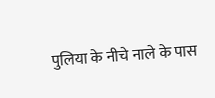पुलिया के नीचे नाले के पास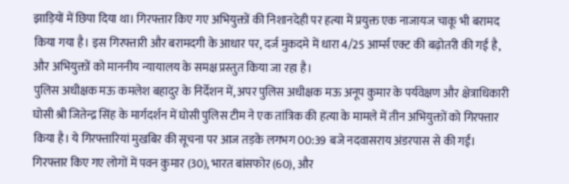झाड़ियों में छिपा दिया था। गिरफ्तार किए गए अभियुक्तों की निशानदेही पर हत्या में प्रयुक्त एक नाजायज चाकू भी बरामद किया गया है। इस गिरफ्तारी और बरामदगी के आधार पर, दर्ज मुकदमे में धारा 4/25 आर्म्स एक्ट की बढ़ोतरी की गई है, और अभियुक्तों को माननीय न्यायालय के समक्ष प्रस्तुत किया जा रहा है।
पुलिस अधीक्षक मऊ कमलेश बहादुर के निर्देशन में, अपर पुलिस अधीक्षक मऊ अनूप कुमार के पर्यवेक्षण और क्षेत्राधिकारी घोसी श्री जितेन्द्र सिंह के मार्गदर्शन में घोसी पुलिस टीम ने एक तांत्रिक की हत्या के मामले में तीन अभियुक्तों को गिरफ्तार किया है। ये गिरफ्तारियां मुखबिर की सूचना पर आज तड़के लगभग 00:39 बजे नदवासराय अंडरपास से की गईं। गिरफ्तार किए गए लोगों में पवन कुमार (30), भारत बांसफोर (60), और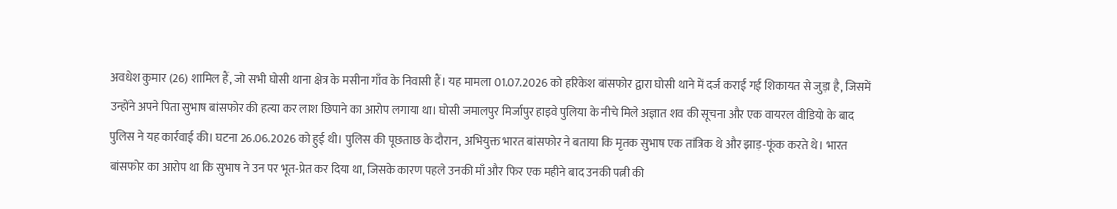अवधेश कुमार (26) शामिल हैं, जो सभी घोसी थाना क्षेत्र के मसीना गाँव के निवासी हैं। यह मामला 01.07.2026 को हरिकेश बांसफोर द्वारा घोसी थाने में दर्ज कराई गई शिकायत से जुड़ा है, जिसमें उन्होंने अपने पिता सुभाष बांसफोर की हत्या कर लाश छिपाने का आरोप लगाया था। घोसी जमालपुर मिर्जापुर हाइवे पुलिया के नीचे मिले अज्ञात शव की सूचना और एक वायरल वीडियो के बाद पुलिस ने यह कार्रवाई की। घटना 26.06.2026 को हुई थी। पुलिस की पूछताछ के दौरान, अभियुक्त भारत बांसफोर ने बताया कि मृतक सुभाष एक तांत्रिक थे और झाड़-फूंक करते थे। भारत बांसफोर का आरोप था कि सुभाष ने उन पर भूत-प्रेत कर दिया था, जिसके कारण पहले उनकी माँ और फिर एक महीने बाद उनकी पत्नी की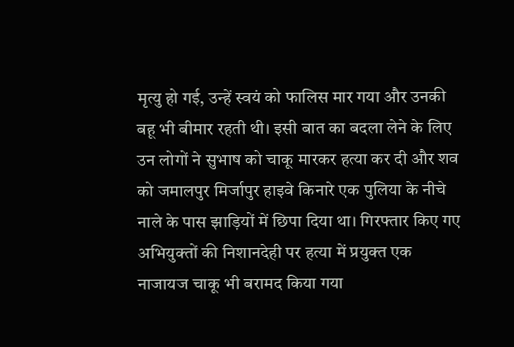मृत्यु हो गई, उन्हें स्वयं को फालिस मार गया और उनकी बहू भी बीमार रहती थी। इसी बात का बदला लेने के लिए उन लोगों ने सुभाष को चाकू मारकर हत्या कर दी और शव को जमालपुर मिर्जापुर हाइवे किनारे एक पुलिया के नीचे नाले के पास झाड़ियों में छिपा दिया था। गिरफ्तार किए गए अभियुक्तों की निशानदेही पर हत्या में प्रयुक्त एक नाजायज चाकू भी बरामद किया गया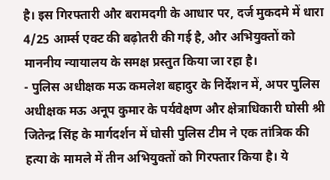है। इस गिरफ्तारी और बरामदगी के आधार पर, दर्ज मुकदमे में धारा 4/25 आर्म्स एक्ट की बढ़ोतरी की गई है, और अभियुक्तों को माननीय न्यायालय के समक्ष प्रस्तुत किया जा रहा है।
- पुलिस अधीक्षक मऊ कमलेश बहादुर के निर्देशन में, अपर पुलिस अधीक्षक मऊ अनूप कुमार के पर्यवेक्षण और क्षेत्राधिकारी घोसी श्री जितेन्द्र सिंह के मार्गदर्शन में घोसी पुलिस टीम ने एक तांत्रिक की हत्या के मामले में तीन अभियुक्तों को गिरफ्तार किया है। ये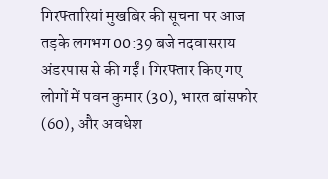गिरफ्तारियां मुखबिर की सूचना पर आज तड़के लगभग 00:39 बजे नदवासराय अंडरपास से की गईं। गिरफ्तार किए गए लोगों में पवन कुमार (30), भारत बांसफोर (60), और अवधेश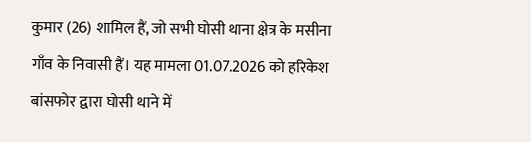कुमार (26) शामिल हैं, जो सभी घोसी थाना क्षेत्र के मसीना गाँव के निवासी हैं। यह मामला 01.07.2026 को हरिकेश बांसफोर द्वारा घोसी थाने में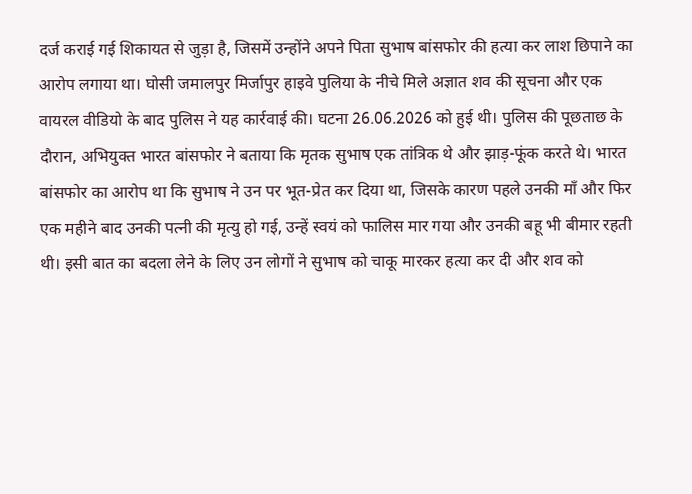दर्ज कराई गई शिकायत से जुड़ा है, जिसमें उन्होंने अपने पिता सुभाष बांसफोर की हत्या कर लाश छिपाने का आरोप लगाया था। घोसी जमालपुर मिर्जापुर हाइवे पुलिया के नीचे मिले अज्ञात शव की सूचना और एक वायरल वीडियो के बाद पुलिस ने यह कार्रवाई की। घटना 26.06.2026 को हुई थी। पुलिस की पूछताछ के दौरान, अभियुक्त भारत बांसफोर ने बताया कि मृतक सुभाष एक तांत्रिक थे और झाड़-फूंक करते थे। भारत बांसफोर का आरोप था कि सुभाष ने उन पर भूत-प्रेत कर दिया था, जिसके कारण पहले उनकी माँ और फिर एक महीने बाद उनकी पत्नी की मृत्यु हो गई, उन्हें स्वयं को फालिस मार गया और उनकी बहू भी बीमार रहती थी। इसी बात का बदला लेने के लिए उन लोगों ने सुभाष को चाकू मारकर हत्या कर दी और शव को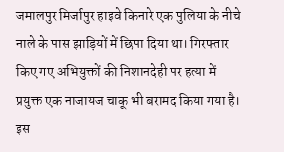जमालपुर मिर्जापुर हाइवे किनारे एक पुलिया के नीचे नाले के पास झाड़ियों में छिपा दिया था। गिरफ्तार किए गए अभियुक्तों की निशानदेही पर हत्या में प्रयुक्त एक नाजायज चाकू भी बरामद किया गया है। इस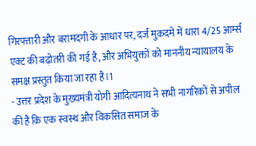गिरफ्तारी और बरामदगी के आधार पर, दर्ज मुकदमे में धारा 4/25 आर्म्स एक्ट की बढ़ोतरी की गई है, और अभियुक्तों को माननीय न्यायालय के समक्ष प्रस्तुत किया जा रहा है।1
- उत्तर प्रदेश के मुख्यमंत्री योगी आदित्यनाथ ने सभी नागरिकों से अपील की है कि एक स्वस्थ और विकसित समाज के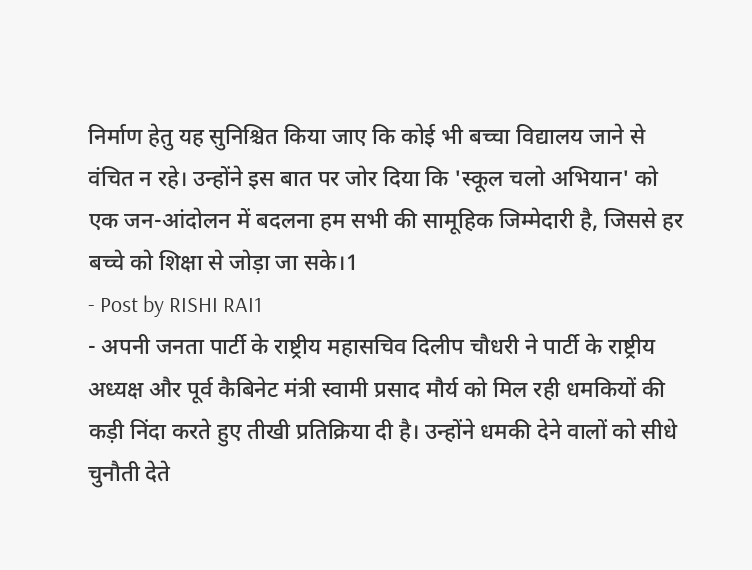निर्माण हेतु यह सुनिश्चित किया जाए कि कोई भी बच्चा विद्यालय जाने से वंचित न रहे। उन्होंने इस बात पर जोर दिया कि 'स्कूल चलो अभियान' को एक जन-आंदोलन में बदलना हम सभी की सामूहिक जिम्मेदारी है, जिससे हर बच्चे को शिक्षा से जोड़ा जा सके।1
- Post by RISHI RAI1
- अपनी जनता पार्टी के राष्ट्रीय महासचिव दिलीप चौधरी ने पार्टी के राष्ट्रीय अध्यक्ष और पूर्व कैबिनेट मंत्री स्वामी प्रसाद मौर्य को मिल रही धमकियों की कड़ी निंदा करते हुए तीखी प्रतिक्रिया दी है। उन्होंने धमकी देने वालों को सीधे चुनौती देते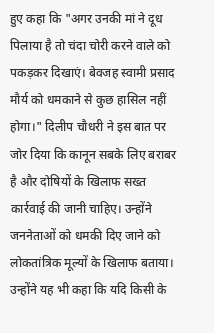हुए कहा कि "अगर उनकी मां ने दूध पिलाया है तो चंदा चोरी करने वाले को पकड़कर दिखाएं। बेवजह स्वामी प्रसाद मौर्य को धमकाने से कुछ हासिल नहीं होगा।" दिलीप चौधरी ने इस बात पर जोर दिया कि कानून सबके लिए बराबर है और दोषियों के खिलाफ सख्त कार्रवाई की जानी चाहिए। उन्होंने जननेताओं को धमकी दिए जाने को लोकतांत्रिक मूल्यों के खिलाफ बताया। उन्होंने यह भी कहा कि यदि किसी के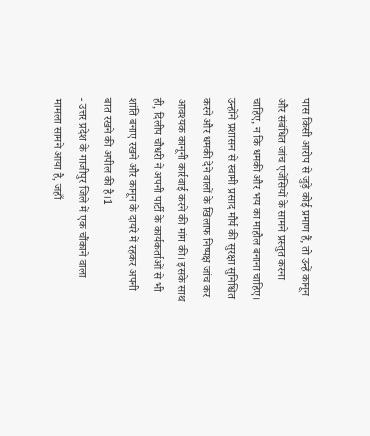पास किसी आरोप से जुड़े कोई प्रमाण हैं, तो उन्हें कानून और संबंधित जांच एजेंसियों के सामने प्रस्तुत करना चाहिए, न कि धमकी और भय का माहौल बनाना चाहिए। उन्होंने प्रशासन से स्वामी प्रसाद मौर्य की सुरक्षा सुनिश्चित करने और धमकी देने वालों के खिलाफ निष्पक्ष जांच कर आवश्यक कानूनी कार्रवाई करने की मांग की। इसके साथ ही, दिलीप चौधरी ने अपनी पार्टी के कार्यकर्ताओं से भी शांति बनाए रखने और कानून के दायरे में रहकर अपनी बात रखने की अपील की है।1
- उत्तर प्रदेश के गाजीपुर जिले में एक चौंकाने वाला मामला सामने आया है, जहाँ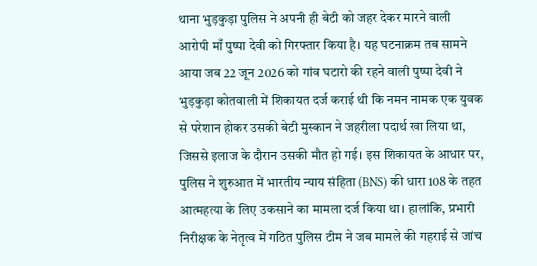थाना भुड़कुड़ा पुलिस ने अपनी ही बेटी को जहर देकर मारने वाली आरोपी माँ पुष्पा देवी को गिरफ्तार किया है। यह घटनाक्रम तब सामने आया जब 22 जून 2026 को गांव घटारो की रहने वाली पुष्पा देवी ने भुड़कुड़ा कोतवाली में शिकायत दर्ज कराई थी कि नमन नामक एक युवक से परेशान होकर उसकी बेटी मुस्कान ने जहरीला पदार्थ खा लिया था, जिससे इलाज के दौरान उसकी मौत हो गई। इस शिकायत के आधार पर, पुलिस ने शुरुआत में भारतीय न्याय संहिता (BNS) की धारा 108 के तहत आत्महत्या के लिए उकसाने का मामला दर्ज किया था। हालांकि, प्रभारी निरीक्षक के नेतृत्व में गठित पुलिस टीम ने जब मामले की गहराई से जांच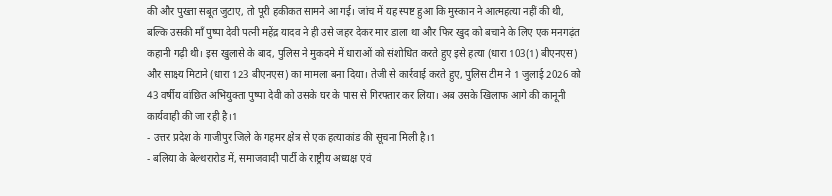की और पुख्ता सबूत जुटाए, तो पूरी हकीकत सामने आ गई। जांच में यह स्पष्ट हुआ कि मुस्कान ने आत्महत्या नहीं की थी, बल्कि उसकी माँ पुष्पा देवी पत्नी महेंद्र यादव ने ही उसे जहर देकर मार डाला था और फिर खुद को बचाने के लिए एक मनगढ़ंत कहानी गढ़ी थी। इस खुलासे के बाद, पुलिस ने मुकदमे में धाराओं को संशोधित करते हुए इसे हत्या (धारा 103(1) बीएनएस) और साक्ष्य मिटाने (धारा 123 बीएनएस) का मामला बना दिया। तेजी से कार्रवाई करते हुए, पुलिस टीम ने 1 जुलाई 2026 को 43 वर्षीय वांछित अभियुक्ता पुष्पा देवी को उसके घर के पास से गिरफ्तार कर लिया। अब उसके खिलाफ आगे की कानूनी कार्यवाही की जा रही है।1
- उत्तर प्रदेश के गाजीपुर जिले के गहमर क्षेत्र से एक हत्याकांड की सूचना मिली है।1
- बलिया के बेल्थरारोड में, समाजवादी पार्टी के राष्ट्रीय अध्यक्ष एवं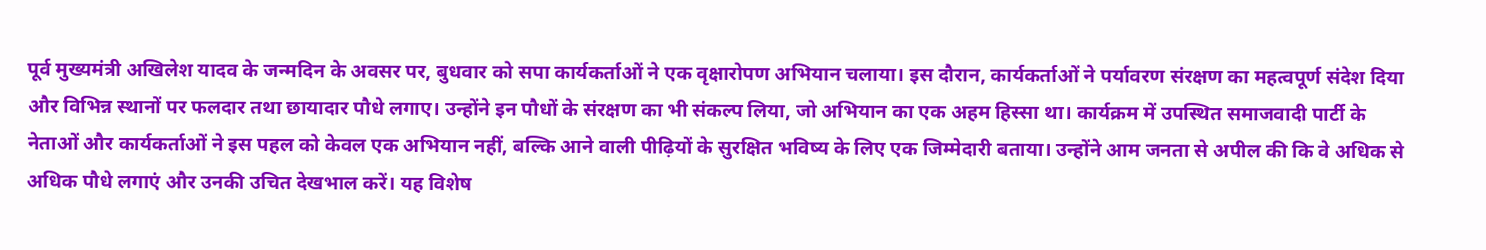पूर्व मुख्यमंत्री अखिलेश यादव के जन्मदिन के अवसर पर, बुधवार को सपा कार्यकर्ताओं ने एक वृक्षारोपण अभियान चलाया। इस दौरान, कार्यकर्ताओं ने पर्यावरण संरक्षण का महत्वपूर्ण संदेश दिया और विभिन्न स्थानों पर फलदार तथा छायादार पौधे लगाए। उन्होंने इन पौधों के संरक्षण का भी संकल्प लिया, जो अभियान का एक अहम हिस्सा था। कार्यक्रम में उपस्थित समाजवादी पार्टी के नेताओं और कार्यकर्ताओं ने इस पहल को केवल एक अभियान नहीं, बल्कि आने वाली पीढ़ियों के सुरक्षित भविष्य के लिए एक जिम्मेदारी बताया। उन्होंने आम जनता से अपील की कि वे अधिक से अधिक पौधे लगाएं और उनकी उचित देखभाल करें। यह विशेष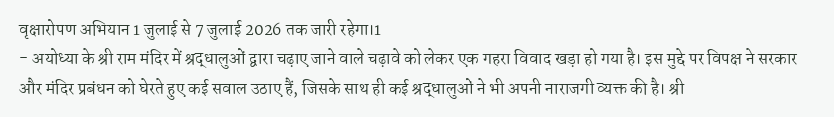वृक्षारोपण अभियान 1 जुलाई से 7 जुलाई 2026 तक जारी रहेगा।1
- अयोध्या के श्री राम मंदिर में श्रद्धालुओं द्वारा चढ़ाए जाने वाले चढ़ावे को लेकर एक गहरा विवाद खड़ा हो गया है। इस मुद्दे पर विपक्ष ने सरकार और मंदिर प्रबंधन को घेरते हुए कई सवाल उठाए हैं, जिसके साथ ही कई श्रद्धालुओं ने भी अपनी नाराजगी व्यक्त की है। श्री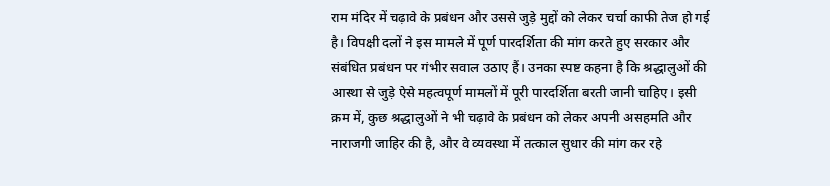राम मंदिर में चढ़ावे के प्रबंधन और उससे जुड़े मुद्दों को लेकर चर्चा काफी तेज हो गई है। विपक्षी दलों ने इस मामले में पूर्ण पारदर्शिता की मांग करते हुए सरकार और संबंधित प्रबंधन पर गंभीर सवाल उठाए हैं। उनका स्पष्ट कहना है कि श्रद्धालुओं की आस्था से जुड़े ऐसे महत्वपूर्ण मामलों में पूरी पारदर्शिता बरती जानी चाहिए। इसी क्रम में, कुछ श्रद्धालुओं ने भी चढ़ावे के प्रबंधन को लेकर अपनी असहमति और नाराजगी जाहिर की है, और वे व्यवस्था में तत्काल सुधार की मांग कर रहे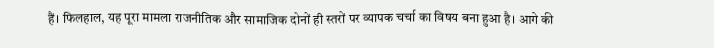हैं। फिलहाल, यह पूरा मामला राजनीतिक और सामाजिक दोनों ही स्तरों पर व्यापक चर्चा का विषय बना हुआ है। आगे की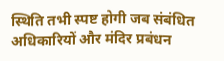स्थिति तभी स्पष्ट होगी जब संबंधित अधिकारियों और मंदिर प्रबंधन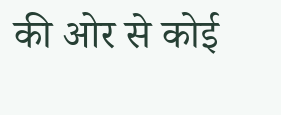की ओर से कोई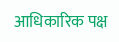आधिकारिक पक्ष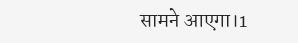सामने आएगा।1